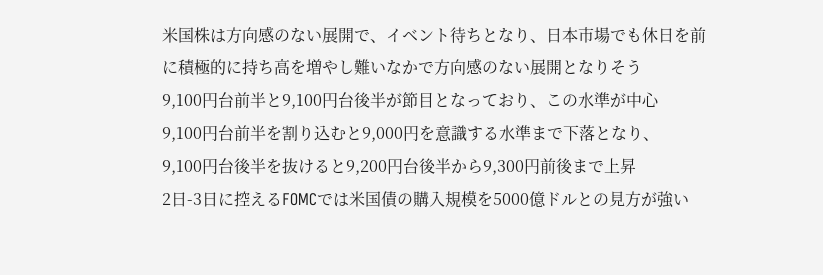米国株は方向感のない展開で、イベント待ちとなり、日本市場でも休日を前
に積極的に持ち高を増やし難いなかで方向感のない展開となりそう
9,100円台前半と9,100円台後半が節目となっており、この水準が中心
9,100円台前半を割り込むと9,000円を意識する水準まで下落となり、
9,100円台後半を抜けると9,200円台後半から9,300円前後まで上昇
2日-3日に控えるFOMCでは米国債の購入規模を5000億ドルとの見方が強い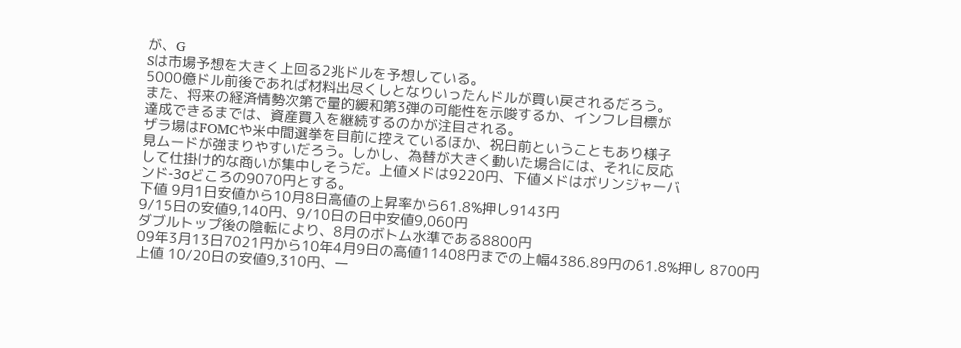が、G
Sは市場予想を大きく上回る2兆ドルを予想している。
5000億ドル前後であれば材料出尽くしとなりいったんドルが買い戻されるだろう。
また、将来の経済情勢次第で量的緩和第3弾の可能性を示唆するか、インフレ目標が
達成できるまでは、資産買入を継続するのかが注目される。
ザラ場はFOMCや米中間選挙を目前に控えているほか、祝日前ということもあり様子
見ムードが強まりやすいだろう。しかし、為替が大きく動いた場合には、それに反応
して仕掛け的な商いが集中しそうだ。上値メドは9220円、下値メドはボリンジャーバ
ンド-3σどころの9070円とする。
下値 9月1日安値から10月8日高値の上昇率から61.8%押し9143円
9/15日の安値9,140円、9/10日の日中安値9,060円
ダブルトップ後の陰転により、8月のボトム水準である8800円
09年3月13日7021円から10年4月9日の高値11408円までの上幅4386.89円の61.8%押し 8700円
上値 10/20日の安値9,310円、一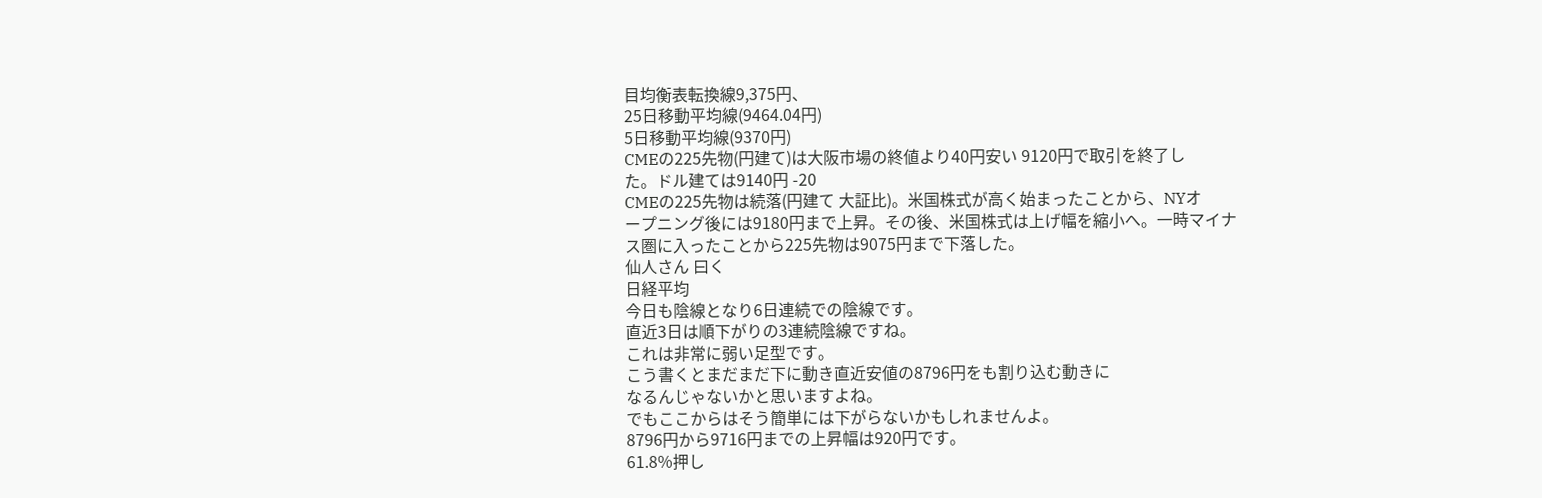目均衡表転換線9,375円、
25日移動平均線(9464.04円)
5日移動平均線(9370円)
CMEの225先物(円建て)は大阪市場の終値より40円安い 9120円で取引を終了し
た。ドル建ては9140円 -20
CMEの225先物は続落(円建て 大証比)。米国株式が高く始まったことから、NYオ
ープニング後には9180円まで上昇。その後、米国株式は上げ幅を縮小へ。一時マイナ
ス圏に入ったことから225先物は9075円まで下落した。
仙人さん 曰く
日経平均
今日も陰線となり6日連続での陰線です。
直近3日は順下がりの3連続陰線ですね。
これは非常に弱い足型です。
こう書くとまだまだ下に動き直近安値の8796円をも割り込む動きに
なるんじゃないかと思いますよね。
でもここからはそう簡単には下がらないかもしれませんよ。
8796円から9716円までの上昇幅は920円です。
61.8%押し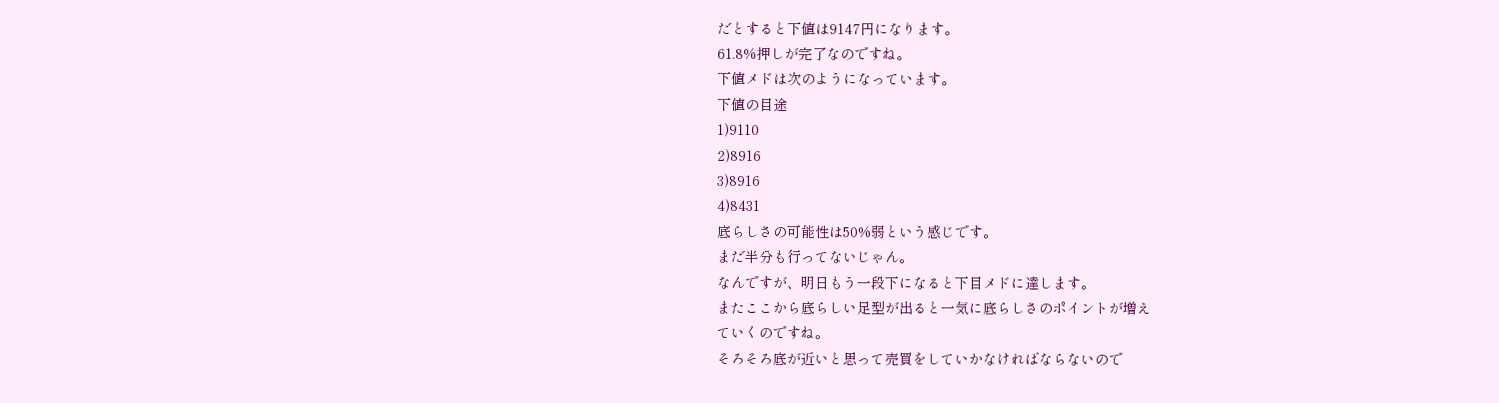だとすると下値は9147円になります。
61.8%押しが完了なのですね。
下値メドは次のようになっています。
下値の目途
1)9110
2)8916
3)8916
4)8431
底らしさの可能性は50%弱という感じです。
まだ半分も行ってないじゃん。
なんですが、明日もう一段下になると下目メドに達します。
またここから底らしい足型が出ると一気に底らしさのポイントが増え
ていくのですね。
そろそろ底が近いと思って売買をしていかなければならないので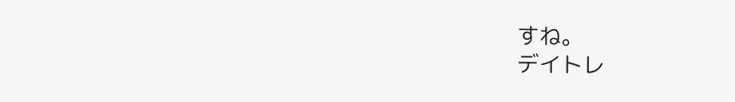すね。
デイトレ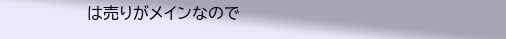は売りがメインなので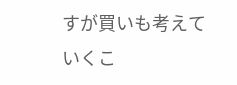すが買いも考えていくこ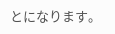とになります。